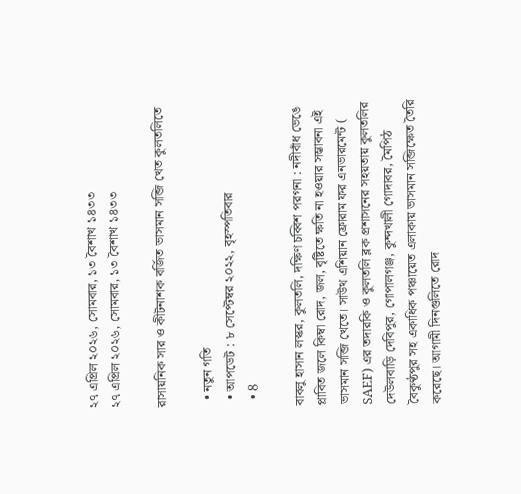২৭ এপ্রিল ২০২৬, সোমবার, ১৩ বৈশাখ ১৪৩৩
২৭ এপ্রিল ২০২৬, সোমবার, ১৩ বৈশাখ ১৪৩৩

রাসায়নিক সার ও কীটনাশক বর্জিত ভাসমান সব্জি খেত কুলতলিতে

  • নতুন গতি
  • আপডেট : ৮ সেপ্টেম্বর ২০২২, বৃহস্পতিবার
  • 8

বাবলু হাসান লস্কর, কুলতলি, দক্ষিণ চব্বিশ পরগনা : নদীবাঁধ ভেঙে প্লাবিত জলে কিম্বা রোদ, জল, বৃষ্টিতে ক্ষতি না হওয়ার সম্ভাবনা এই ভাসমান সব্জি খেতে। সাউথ এশিয়ান ফ্রোরাম ফর এনভারমেন্ট ( SAEF) এর তদারকি ও কুলতলি ব্লক প্রশাসনের সহয়তায় কুলতলির দেউলবাড়ি দেবিপুর, গোপালগঞ্জ, কুন্দখালী গোদাবর, মৈপিঠ বৈকুণ্ঠপুর সহ একাধিক পঞ্চায়েত এলাকায় ভাসমান সব্জিক্ষেত তৈরি করেছে। আগামী দিনগুলিতে রোদ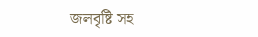জলবৃষ্টি সহ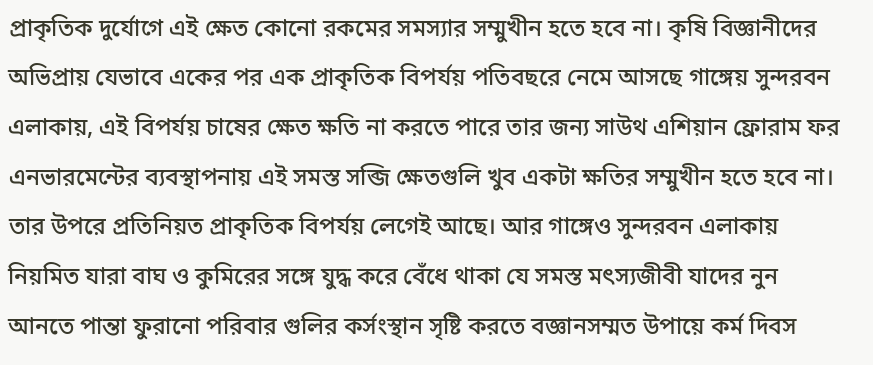প্রাকৃতিক দুর্যোগে এই ক্ষেত কোনো রকমের সমস্যার সম্মুখীন হতে হবে না। কৃষি বিজ্ঞানীদের অভিপ্রায় যেভাবে একের পর এক প্রাকৃতিক বিপর্যয় পতিবছরে নেমে আসছে গাঙ্গেয় সুন্দরবন এলাকায়, এই বিপর্যয় চাষের ক্ষেত ক্ষতি না করতে পারে তার জন্য সাউথ এশিয়ান ফ্রোরাম ফর এনভারমেন্টের ব্যবস্থাপনায় এই সমস্ত সব্জি ক্ষেতগুলি খুব একটা ক্ষতির সম্মুখীন হতে হবে না। তার উপরে প্রতিনিয়ত প্রাকৃতিক বিপর্যয় লেগেই আছে। আর গাঙ্গেও সুন্দরবন এলাকায় নিয়মিত যারা বাঘ ও কুমিরের সঙ্গে যুদ্ধ করে বেঁধে থাকা যে সমস্ত মৎস্যজীবী যাদের নুন আনতে পান্তা ফুরানো পরিবার গুলির কর্সংস্থান সৃষ্টি করতে বজ্ঞানসম্মত উপায়ে কর্ম দিবস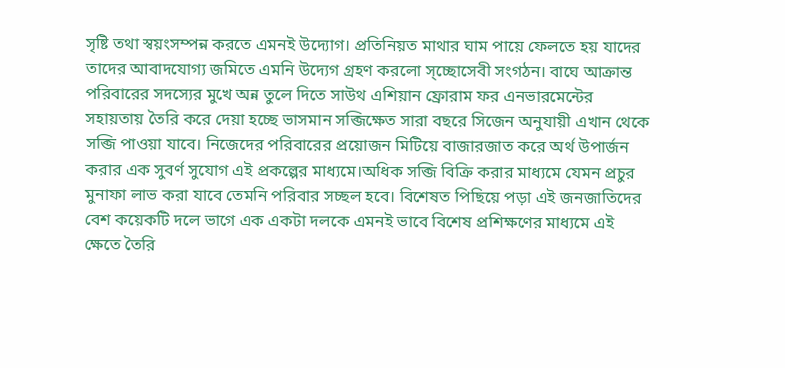সৃষ্টি তথা স্বয়ংসম্পন্ন করতে এমনই উদ্যোগ। প্রতিনিয়ত মাথার ঘাম পায়ে ফেলতে হয় যাদের তাদের আবাদযোগ্য জমিতে এমনি উদ্যেগ গ্রহণ করলো স্চ্ছোসেবী সংগঠন। বাঘে আক্রান্ত পরিবারের সদস্যের মুখে অন্ন তুলে দিতে সাউথ এশিয়ান ফ্রোরাম ফর এনভারমেন্টের সহায়তায় তৈরি করে দেয়া হচ্ছে ভাসমান সব্জিক্ষেত সারা বছরে সিজেন অনুযায়ী এখান থেকে সব্জি পাওয়া যাবে। নিজেদের পরিবারের প্রয়োজন মিটিয়ে বাজারজাত করে অর্থ উপার্জন করার এক সুবর্ণ সুযোগ এই প্রকল্পের মাধ্যমে।অধিক সব্জি বিক্রি করার মাধ্যমে যেমন প্রচুর মুনাফা লাভ করা যাবে তেমনি পরিবার সচ্ছল হবে। বিশেষত পিছিয়ে পড়া এই জনজাতিদের বেশ কয়েকটি দলে ভাগে এক একটা দলকে এমনই ভাবে বিশেষ প্রশিক্ষণের মাধ্যমে এই ক্ষেতে তৈরি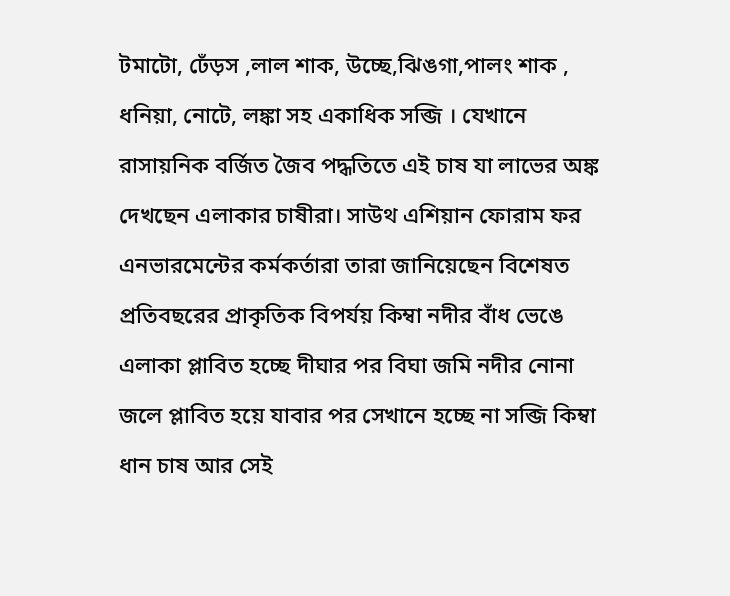টমাটো, ঢেঁড়স ,লাল শাক, উচ্ছে,ঝিঙগা,পালং শাক , ধনিয়া, নোটে, লঙ্কা সহ একাধিক সব্জি । যেখানে রাসায়নিক বর্জিত জৈব পদ্ধতিতে এই চাষ যা লাভের অঙ্ক দেখছেন এলাকার চাষীরা। সাউথ এশিয়ান ফোরাম ফর এনভারমেন্টের কর্মকর্তারা তারা জানিয়েছেন বিশেষত প্রতিবছরের প্রাকৃতিক বিপর্যয় কিম্বা নদীর বাঁধ ভেঙে এলাকা প্লাবিত হচ্ছে দীঘার পর বিঘা জমি নদীর নোনা জলে প্লাবিত হয়ে যাবার পর সেখানে হচ্ছে না সব্জি কিম্বা ধান চাষ আর সেই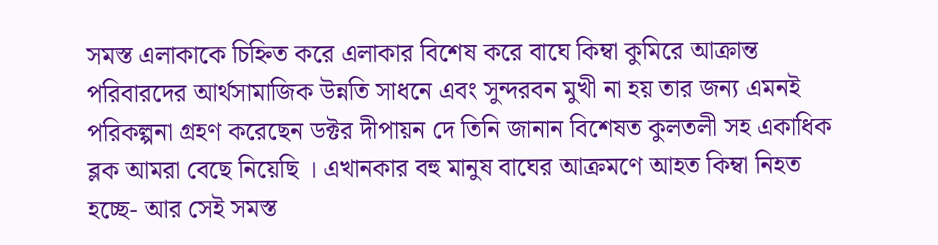সমস্ত এলাকাকে চিহ্নিত করে এলাকার বিশেষ করে বাঘে কিম্বা কুমিরে আক্রান্ত পরিবারদের আর্থসামাজিক উন্নতি সাধনে এবং সুন্দরবন মুখী না হয় তার জন্য এমনই পরিকল্পনা গ্রহণ করেছেন ডক্টর দীপায়ন দে তিনি জানান বিশেষত কুলতলী সহ একাধিক ব্লক আমরা বেছে নিয়েছি । এখানকার বহু মানুষ বাঘের আক্রমণে আহত কিম্বা নিহত হচ্ছে- আর সেই সমস্ত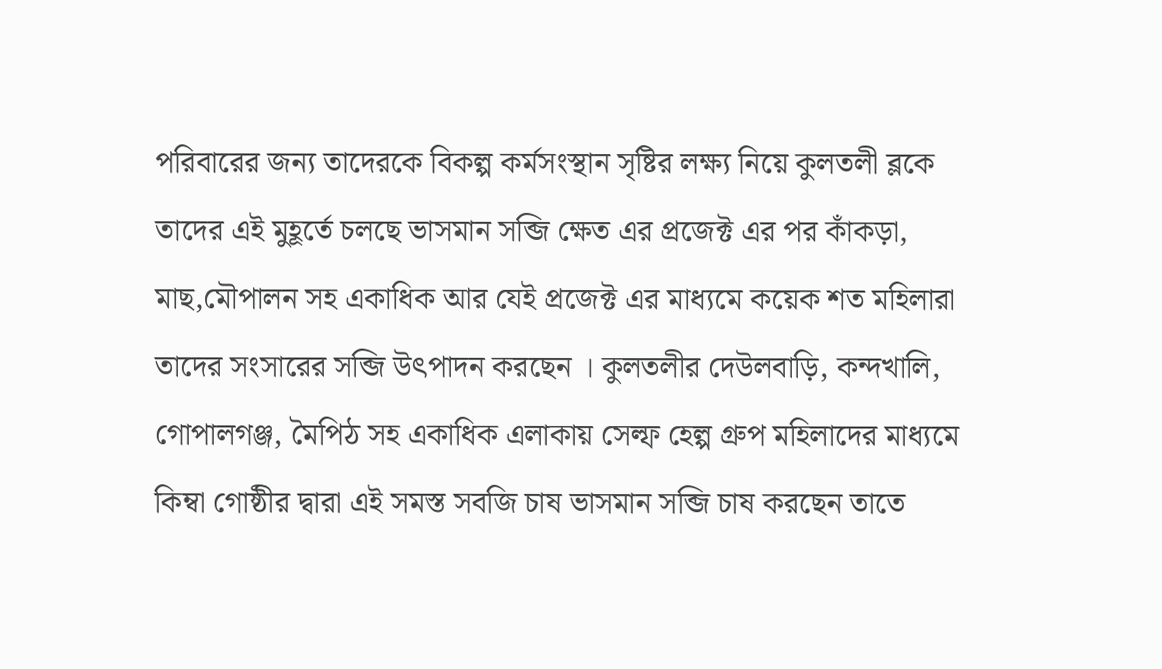পরিবারের জন্য তাদেরকে বিকল্প কর্মসংস্থান সৃষ্টির লক্ষ্য নিয়ে কুলতলী ব্লকে তাদের এই মুহূর্তে চলছে ভাসমান সব্জি ক্ষেত এর প্রজেক্ট এর পর কাঁকড়া, মাছ,মৌপালন সহ একাধিক আর যেই প্রজেক্ট এর মাধ্যমে কয়েক শত মহিলারা তাদের সংসারের সব্জি উৎপাদন করছেন । কুলতলীর দেউলবাড়ি, কন্দখালি, গোপালগঞ্জ, মৈপিঠ সহ একাধিক এলাকায় সেল্ফ হেল্প গ্রুপ মহিলাদের মাধ্যমে কিম্বা গোষ্ঠীর দ্বারা এই সমস্ত সবজি চাষ ভাসমান সব্জি চাষ করছেন তাতে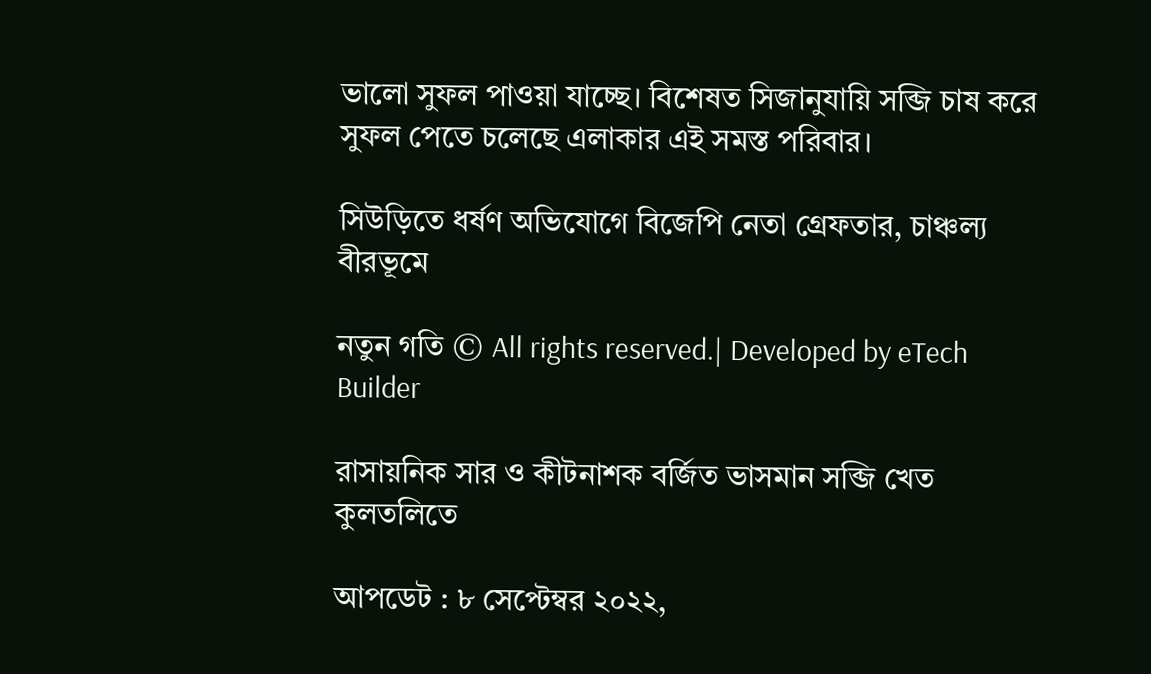ভালো সুফল পাওয়া যাচ্ছে। বিশেষত সিজানুযায়ি সব্জি চাষ করে সুফল পেতে চলেছে এলাকার এই সমস্ত পরিবার।

সিউড়িতে ধর্ষণ অভিযোগে বিজেপি নেতা গ্রেফতার, চাঞ্চল্য বীরভূমে

নতুন গতি © All rights reserved.| Developed by eTech Builder

রাসায়নিক সার ও কীটনাশক বর্জিত ভাসমান সব্জি খেত কুলতলিতে

আপডেট : ৮ সেপ্টেম্বর ২০২২,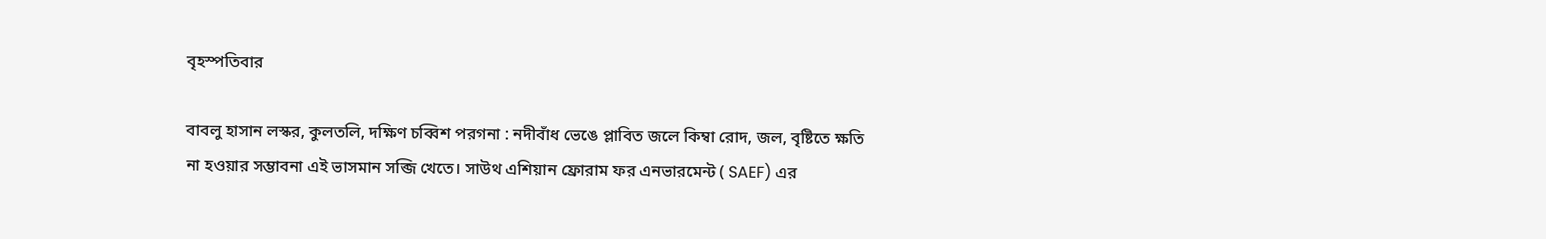বৃহস্পতিবার

বাবলু হাসান লস্কর, কুলতলি, দক্ষিণ চব্বিশ পরগনা : নদীবাঁধ ভেঙে প্লাবিত জলে কিম্বা রোদ, জল, বৃষ্টিতে ক্ষতি না হওয়ার সম্ভাবনা এই ভাসমান সব্জি খেতে। সাউথ এশিয়ান ফ্রোরাম ফর এনভারমেন্ট ( SAEF) এর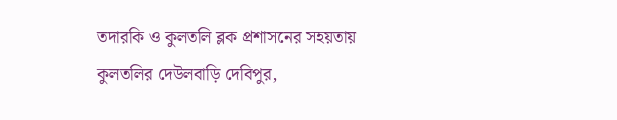তদারকি ও কুলতলি ব্লক প্রশাসনের সহয়তায় কুলতলির দেউলবাড়ি দেবিপুর,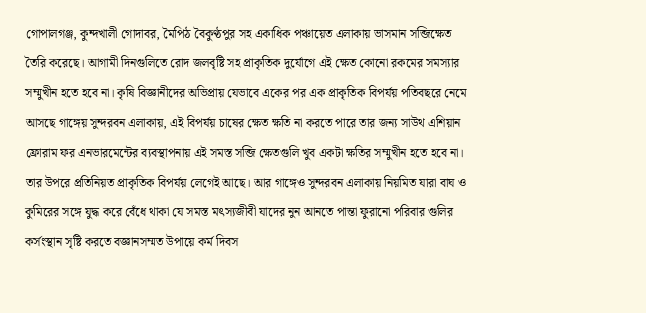গোপালগঞ্জ, কুন্দখালী গোদাবর, মৈপিঠ বৈকুণ্ঠপুর সহ একাধিক পঞ্চায়েত এলাকায় ভাসমান সব্জিক্ষেত তৈরি করেছে। আগামী দিনগুলিতে রোদ জলবৃষ্টি সহ প্রাকৃতিক দুর্যোগে এই ক্ষেত কোনো রকমের সমস্যার সম্মুখীন হতে হবে না। কৃষি বিজ্ঞানীদের অভিপ্রায় যেভাবে একের পর এক প্রাকৃতিক বিপর্যয় পতিবছরে নেমে আসছে গাঙ্গেয় সুন্দরবন এলাকায়, এই বিপর্যয় চাষের ক্ষেত ক্ষতি না করতে পারে তার জন্য সাউথ এশিয়ান ফ্রোরাম ফর এনভারমেন্টের ব্যবস্থাপনায় এই সমস্ত সব্জি ক্ষেতগুলি খুব একটা ক্ষতির সম্মুখীন হতে হবে না। তার উপরে প্রতিনিয়ত প্রাকৃতিক বিপর্যয় লেগেই আছে। আর গাঙ্গেও সুন্দরবন এলাকায় নিয়মিত যারা বাঘ ও কুমিরের সঙ্গে যুদ্ধ করে বেঁধে থাকা যে সমস্ত মৎস্যজীবী যাদের নুন আনতে পান্তা ফুরানো পরিবার গুলির কর্সংস্থান সৃষ্টি করতে বজ্ঞানসম্মত উপায়ে কর্ম দিবস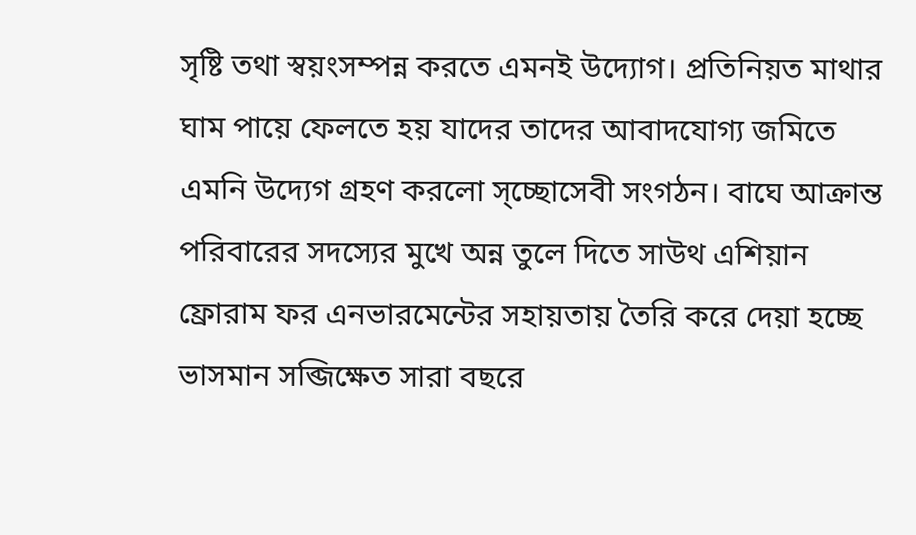সৃষ্টি তথা স্বয়ংসম্পন্ন করতে এমনই উদ্যোগ। প্রতিনিয়ত মাথার ঘাম পায়ে ফেলতে হয় যাদের তাদের আবাদযোগ্য জমিতে এমনি উদ্যেগ গ্রহণ করলো স্চ্ছোসেবী সংগঠন। বাঘে আক্রান্ত পরিবারের সদস্যের মুখে অন্ন তুলে দিতে সাউথ এশিয়ান ফ্রোরাম ফর এনভারমেন্টের সহায়তায় তৈরি করে দেয়া হচ্ছে ভাসমান সব্জিক্ষেত সারা বছরে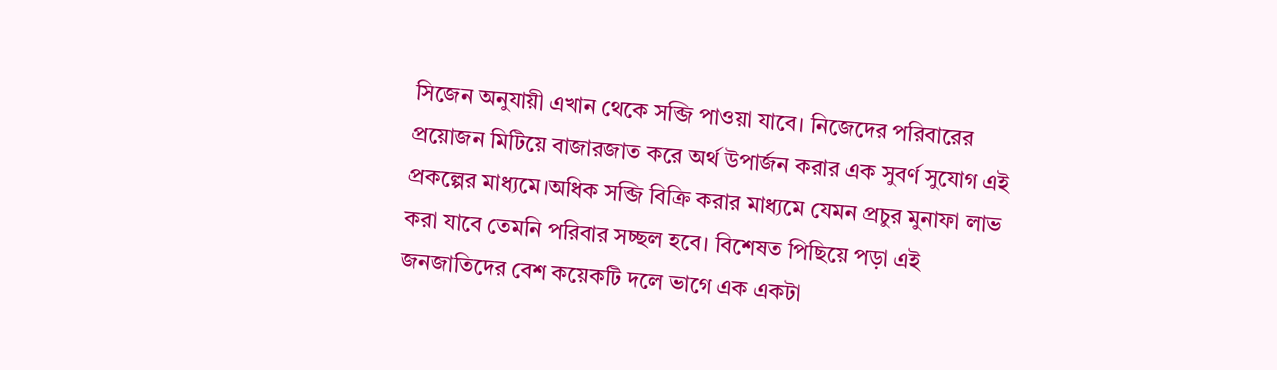সিজেন অনুযায়ী এখান থেকে সব্জি পাওয়া যাবে। নিজেদের পরিবারের প্রয়োজন মিটিয়ে বাজারজাত করে অর্থ উপার্জন করার এক সুবর্ণ সুযোগ এই প্রকল্পের মাধ্যমে।অধিক সব্জি বিক্রি করার মাধ্যমে যেমন প্রচুর মুনাফা লাভ করা যাবে তেমনি পরিবার সচ্ছল হবে। বিশেষত পিছিয়ে পড়া এই জনজাতিদের বেশ কয়েকটি দলে ভাগে এক একটা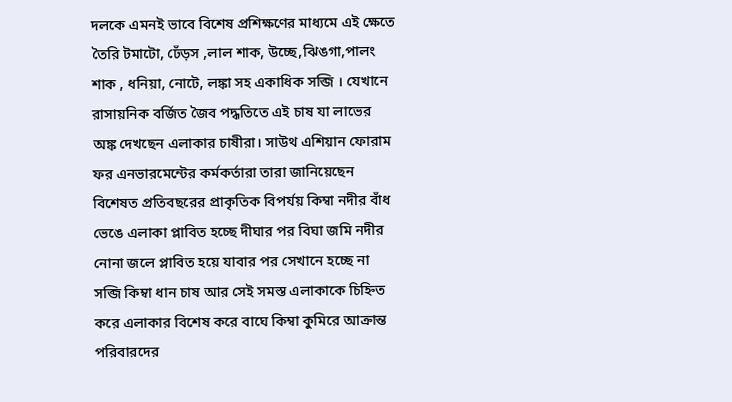দলকে এমনই ভাবে বিশেষ প্রশিক্ষণের মাধ্যমে এই ক্ষেতে তৈরি টমাটো, ঢেঁড়স ,লাল শাক, উচ্ছে,ঝিঙগা,পালং শাক , ধনিয়া, নোটে, লঙ্কা সহ একাধিক সব্জি । যেখানে রাসায়নিক বর্জিত জৈব পদ্ধতিতে এই চাষ যা লাভের অঙ্ক দেখছেন এলাকার চাষীরা। সাউথ এশিয়ান ফোরাম ফর এনভারমেন্টের কর্মকর্তারা তারা জানিয়েছেন বিশেষত প্রতিবছরের প্রাকৃতিক বিপর্যয় কিম্বা নদীর বাঁধ ভেঙে এলাকা প্লাবিত হচ্ছে দীঘার পর বিঘা জমি নদীর নোনা জলে প্লাবিত হয়ে যাবার পর সেখানে হচ্ছে না সব্জি কিম্বা ধান চাষ আর সেই সমস্ত এলাকাকে চিহ্নিত করে এলাকার বিশেষ করে বাঘে কিম্বা কুমিরে আক্রান্ত পরিবারদের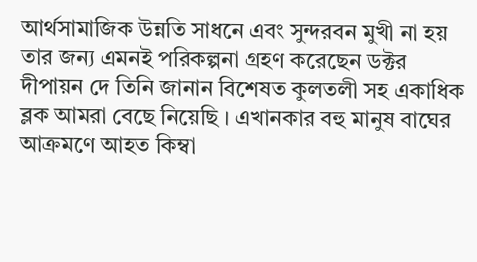আর্থসামাজিক উন্নতি সাধনে এবং সুন্দরবন মুখী না হয় তার জন্য এমনই পরিকল্পনা গ্রহণ করেছেন ডক্টর দীপায়ন দে তিনি জানান বিশেষত কুলতলী সহ একাধিক ব্লক আমরা বেছে নিয়েছি । এখানকার বহু মানুষ বাঘের আক্রমণে আহত কিম্বা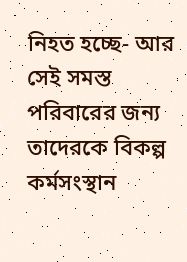নিহত হচ্ছে- আর সেই সমস্ত পরিবারের জন্য তাদেরকে বিকল্প কর্মসংস্থান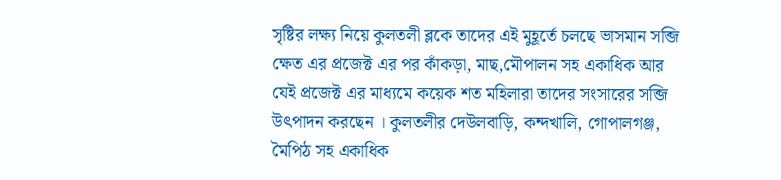সৃষ্টির লক্ষ্য নিয়ে কুলতলী ব্লকে তাদের এই মুহূর্তে চলছে ভাসমান সব্জি ক্ষেত এর প্রজেক্ট এর পর কাঁকড়া, মাছ,মৌপালন সহ একাধিক আর যেই প্রজেক্ট এর মাধ্যমে কয়েক শত মহিলারা তাদের সংসারের সব্জি উৎপাদন করছেন । কুলতলীর দেউলবাড়ি, কন্দখালি, গোপালগঞ্জ, মৈপিঠ সহ একাধিক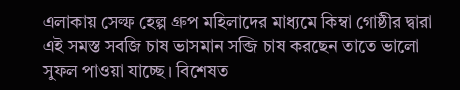এলাকায় সেল্ফ হেল্প গ্রুপ মহিলাদের মাধ্যমে কিম্বা গোষ্ঠীর দ্বারা এই সমস্ত সবজি চাষ ভাসমান সব্জি চাষ করছেন তাতে ভালো সুফল পাওয়া যাচ্ছে। বিশেষত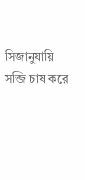সিজানুযায়ি সব্জি চাষ করে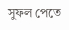সুফল পেতে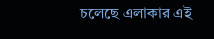চলেছে এলাকার এই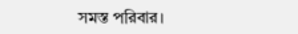সমস্ত পরিবার।